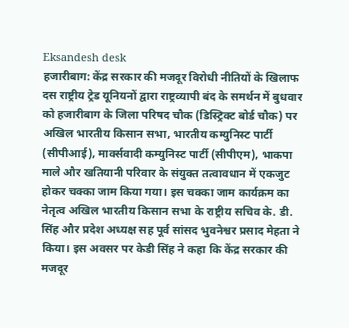Eksandesh desk
हजारीबाग: केंद्र सरकार की मजदूर विरोधी नीतियों के खिलाफ दस राष्ट्रीय ट्रेड यूनियनों द्वारा राष्ट्रव्यापी बंद के समर्थन में बुधवार को हजारीबाग के जिला परिषद चौक (डिस्ट्रिक्ट बोर्ड चौक) पर अखिल भारतीय किसान सभा, भारतीय कम्युनिस्ट पार्टी (सीपीआई), मार्क्सवादी कम्युनिस्ट पार्टी (सीपीएम), भाकपा माले और खतियानी परिवार के संयुक्त तत्वावधान में एकजुट होकर चक्का जाम किया गया। इस चक्का जाम कार्यक्रम का नेतृत्व अखिल भारतीय किसान सभा के राष्ट्रीय सचिव के. डी. सिंह और प्रदेश अध्यक्ष सह पूर्व सांसद भुवनेश्वर प्रसाद मेहता ने किया। इस अवसर पर केडी सिंह ने कहा कि केंद्र सरकार की मजदूर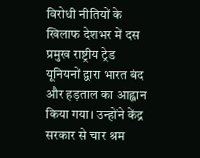विरोधी नीतियों के खिलाफ देशभर में दस प्रमुख राष्ट्रीय ट्रेड यूनियनों द्वारा भारत बंद और हड़ताल का आह्वान किया गया। उन्होंने केंद्र सरकार से चार श्रम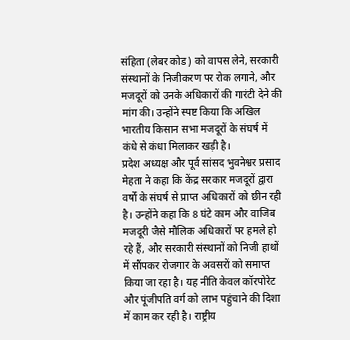संहिता (लेबर कोड) को वापस लेने, सरकारी संस्थानों के निजीकरण पर रोक लगाने, और मजदूरों को उनके अधिकारों की गारंटी देने की मांग की। उन्होंने स्पष्ट किया कि अखिल भारतीय किसान सभा मजदूरों के संघर्ष में कंधे से कंधा मिलाकर खड़ी है।
प्रदेश अध्यक्ष और पूर्व सांसद भुवनेश्वर प्रसाद मेहता ने कहा कि केंद्र सरकार मजदूरों द्वारा वर्षों के संघर्ष से प्राप्त अधिकारों को छीन रही है। उन्होंने कहा कि 8 घंटे काम और वाजिब मजदूरी जैसे मौलिक अधिकारों पर हमले हो रहे हैं, और सरकारी संस्थानों को निजी हाथों में सौंपकर रोजगार के अवसरों को समाप्त किया जा रहा है। यह नीति केवल कॉरपोरेट और पूंजीपति वर्ग को लाभ पहुंचाने की दिशा में काम कर रही है। राष्ट्रीय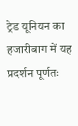ट्रेड यूनियन का हजारीबाग में यह प्रदर्शन पूर्णतः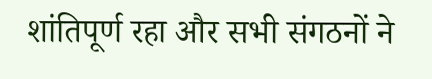शांतिपूर्ण रहा और सभी संगठनों ने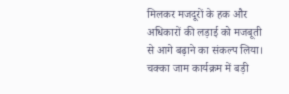मिलकर मजदूरों के हक और अधिकारों की लड़ाई को मजबूती से आगे बढ़ाने का संकल्प लिया। चक्का जाम कार्यक्रम में बड़ी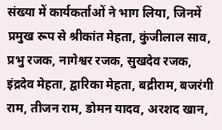संख्या में कार्यकर्ताओं ने भाग लिया, जिनमें प्रमुख रूप से श्रीकांत मेहता, कुंजीलाल साव, प्रभु रजक, नागेश्वर रजक, सुखदेव रजक, इंद्रदेव मेहता, द्वारिका मेहता, बद्रीराम, बजरंगी राम, तीजन राम, डोमन यादव, अरशद खान,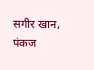सगीर खान, पंकज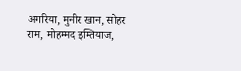अगरिया, मुनीर खान, सोहर राम, मोहम्मद इम्तियाज,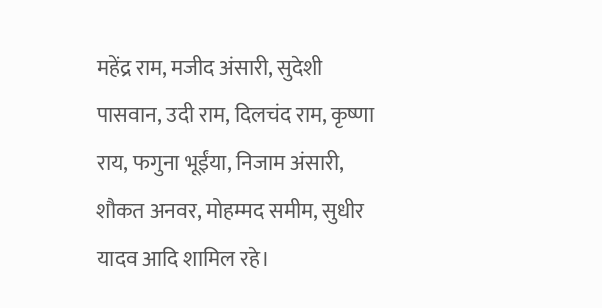महेंद्र राम, मजीद अंसारी, सुदेशी पासवान, उदी राम, दिलचंद राम, कृष्णा राय, फगुना भूईंया, निजाम अंसारी, शौकत अनवर, मोहम्मद समीम, सुधीर यादव आदि शामिल रहे।